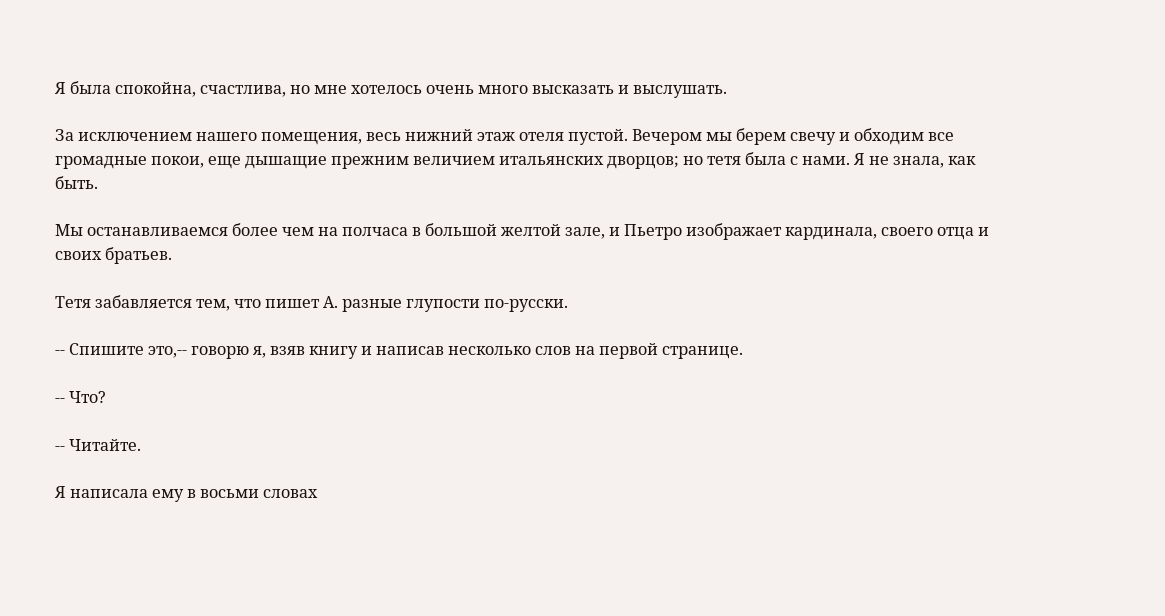Я была спокойна, счастлива, но мне хотелось очень много высказать и выслушать.

За исключением нашего помещения, весь нижний этаж отеля пустой. Вечером мы берем свечу и обходим все громадные покои, еще дышащие прежним величием итальянских дворцов; но тетя была с нами. Я не знала, как быть.

Мы останавливаемся более чем на полчаса в большой желтой зале, и Пьетро изображает кардинала, своего отца и своих братьев.

Тетя забавляется тем, что пишет А. разные глупости по-русски.

-- Спишите это,-- говорю я, взяв книгу и написав несколько слов на первой странице.

-- Что?

-- Читайте.

Я написала ему в восьми словах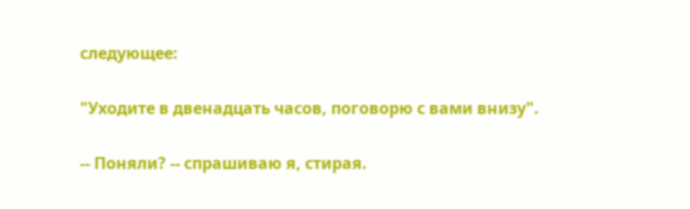следующее:

"Уходите в двенадцать часов, поговорю с вами внизу".

-- Поняли? -- спрашиваю я, стирая.